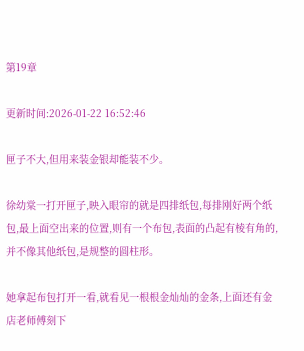第19章

更新时间:2026-01-22 16:52:46

匣子不大,但用来装金银却能装不少。

徐幼棠一打开匣子,映入眼帘的就是四排纸包,每排刚好两个纸包,最上面空出来的位置,则有一个布包,表面的凸起有棱有角的,并不像其他纸包,是规整的圆柱形。

她拿起布包打开一看,就看见一根根金灿灿的金条,上面还有金店老师傅刻下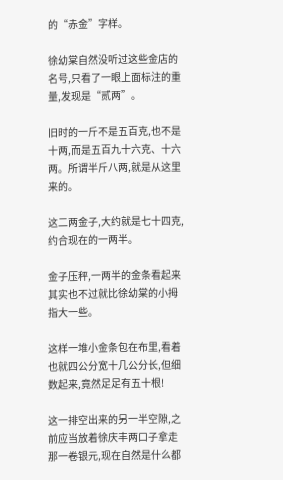的“赤金”字样。

徐幼棠自然没听过这些金店的名号,只看了一眼上面标注的重量,发现是“贰两”。

旧时的一斤不是五百克,也不是十两,而是五百九十六克、十六两。所谓半斤八两,就是从这里来的。

这二两金子,大约就是七十四克,约合现在的一两半。

金子压秤,一两半的金条看起来其实也不过就比徐幼棠的小拇指大一些。

这样一堆小金条包在布里,看着也就四公分宽十几公分长,但细数起来,竟然足足有五十根!

这一排空出来的另一半空隙,之前应当放着徐庆丰两口子拿走那一卷银元,现在自然是什么都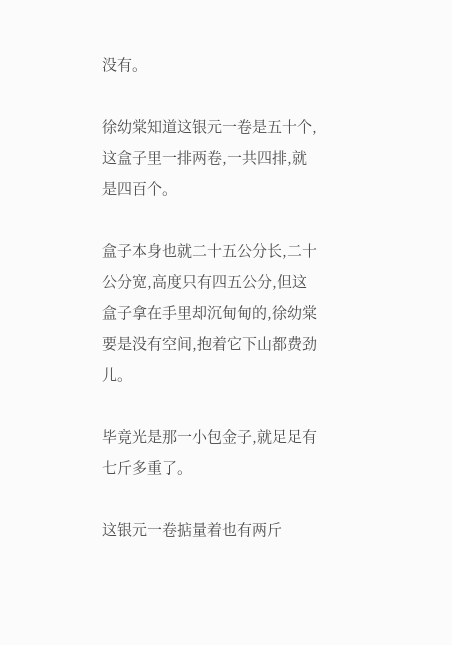没有。

徐幼棠知道这银元一卷是五十个,这盒子里一排两卷,一共四排,就是四百个。

盒子本身也就二十五公分长,二十公分宽,高度只有四五公分,但这盒子拿在手里却沉甸甸的,徐幼棠要是没有空间,抱着它下山都费劲儿。

毕竟光是那一小包金子,就足足有七斤多重了。

这银元一卷掂量着也有两斤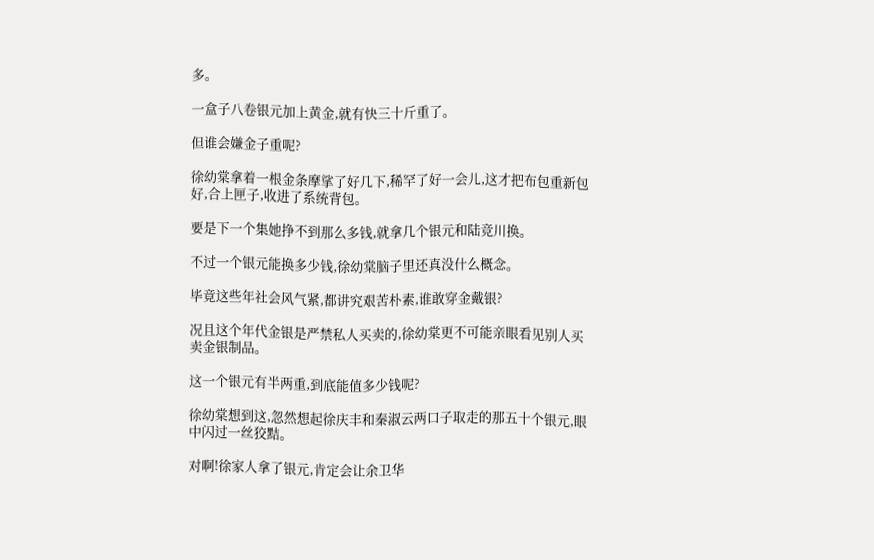多。

一盒子八卷银元加上黄金,就有快三十斤重了。

但谁会嫌金子重呢?

徐幼棠拿着一根金条摩挲了好几下,稀罕了好一会儿,这才把布包重新包好,合上匣子,收进了系统背包。

要是下一个集她挣不到那么多钱,就拿几个银元和陆竞川换。

不过一个银元能换多少钱,徐幼棠脑子里还真没什么概念。

毕竟这些年社会风气紧,都讲究艰苦朴素,谁敢穿金戴银?

况且这个年代金银是严禁私人买卖的,徐幼棠更不可能亲眼看见别人买卖金银制品。

这一个银元有半两重,到底能值多少钱呢?

徐幼棠想到这,忽然想起徐庆丰和秦淑云两口子取走的那五十个银元,眼中闪过一丝狡黠。

对啊!徐家人拿了银元,肯定会让余卫华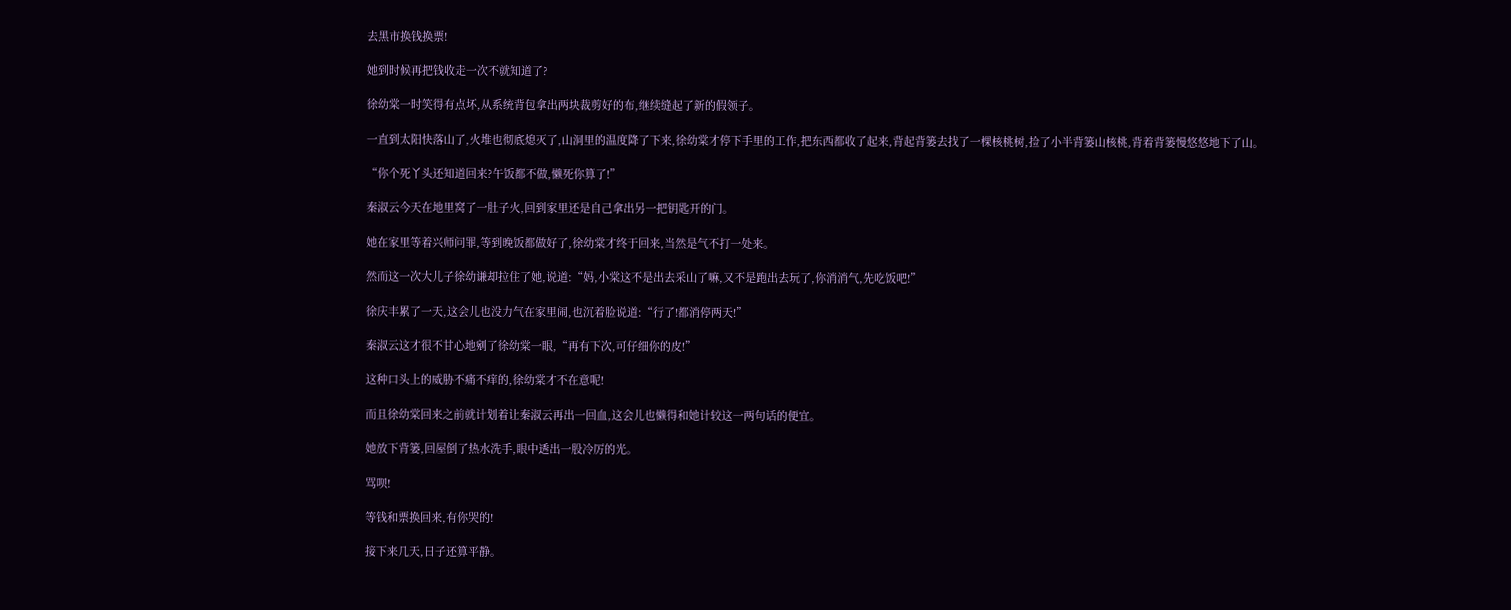去黑市换钱换票!

她到时候再把钱收走一次不就知道了?

徐幼棠一时笑得有点坏,从系统背包拿出两块裁剪好的布,继续缝起了新的假领子。

一直到太阳快落山了,火堆也彻底熄灭了,山洞里的温度降了下来,徐幼棠才停下手里的工作,把东西都收了起来,背起背篓去找了一棵核桃树,捡了小半背篓山核桃,背着背篓慢悠悠地下了山。

“你个死丫头还知道回来?午饭都不做,懒死你算了!”

秦淑云今天在地里窝了一肚子火,回到家里还是自己拿出另一把钥匙开的门。

她在家里等着兴师问罪,等到晚饭都做好了,徐幼棠才终于回来,当然是气不打一处来。

然而这一次大儿子徐幼谦却拉住了她,说道:“妈,小棠这不是出去采山了嘛,又不是跑出去玩了,你消消气,先吃饭吧!”

徐庆丰累了一天,这会儿也没力气在家里闹,也沉着脸说道:“行了!都消停两天!”

秦淑云这才很不甘心地剜了徐幼棠一眼,“再有下次,可仔细你的皮!”

这种口头上的威胁不痛不痒的,徐幼棠才不在意呢!

而且徐幼棠回来之前就计划着让秦淑云再出一回血,这会儿也懒得和她计较这一两句话的便宜。

她放下背篓,回屋倒了热水洗手,眼中透出一股冷厉的光。

骂呗!

等钱和票换回来,有你哭的!

接下来几天,日子还算平静。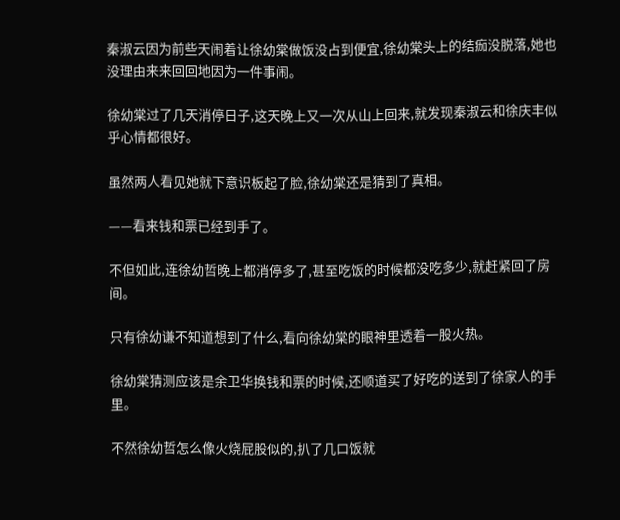秦淑云因为前些天闹着让徐幼棠做饭没占到便宜,徐幼棠头上的结痂没脱落,她也没理由来来回回地因为一件事闹。

徐幼棠过了几天消停日子,这天晚上又一次从山上回来,就发现秦淑云和徐庆丰似乎心情都很好。

虽然两人看见她就下意识板起了脸,徐幼棠还是猜到了真相。

——看来钱和票已经到手了。

不但如此,连徐幼哲晚上都消停多了,甚至吃饭的时候都没吃多少,就赶紧回了房间。

只有徐幼谦不知道想到了什么,看向徐幼棠的眼神里透着一股火热。

徐幼棠猜测应该是余卫华换钱和票的时候,还顺道买了好吃的送到了徐家人的手里。

不然徐幼哲怎么像火烧屁股似的,扒了几口饭就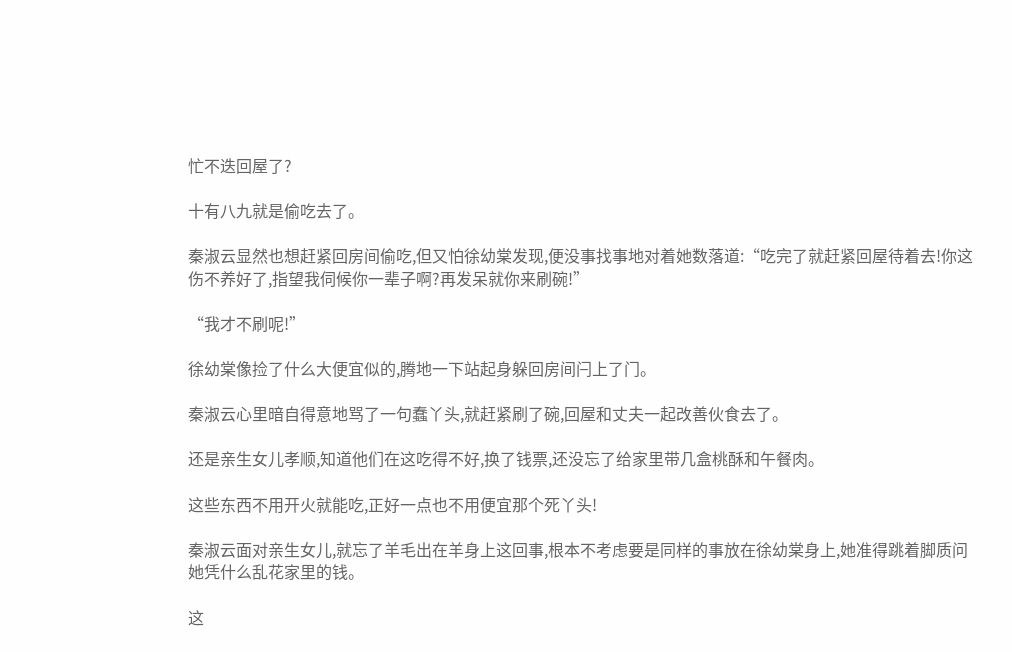忙不迭回屋了?

十有八九就是偷吃去了。

秦淑云显然也想赶紧回房间偷吃,但又怕徐幼棠发现,便没事找事地对着她数落道:“吃完了就赶紧回屋待着去!你这伤不养好了,指望我伺候你一辈子啊?再发呆就你来刷碗!”

“我才不刷呢!”

徐幼棠像捡了什么大便宜似的,腾地一下站起身躲回房间闩上了门。

秦淑云心里暗自得意地骂了一句蠢丫头,就赶紧刷了碗,回屋和丈夫一起改善伙食去了。

还是亲生女儿孝顺,知道他们在这吃得不好,换了钱票,还没忘了给家里带几盒桃酥和午餐肉。

这些东西不用开火就能吃,正好一点也不用便宜那个死丫头!

秦淑云面对亲生女儿,就忘了羊毛出在羊身上这回事,根本不考虑要是同样的事放在徐幼棠身上,她准得跳着脚质问她凭什么乱花家里的钱。

这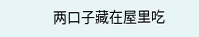两口子藏在屋里吃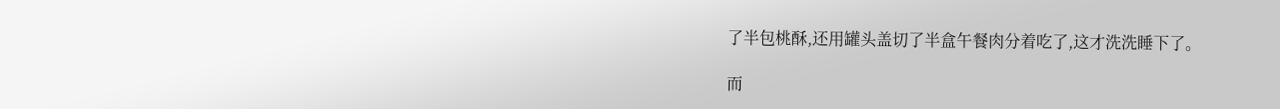了半包桃酥,还用罐头盖切了半盒午餐肉分着吃了,这才洗洗睡下了。

而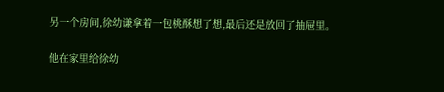另一个房间,徐幼谦拿着一包桃酥想了想,最后还是放回了抽屉里。

他在家里给徐幼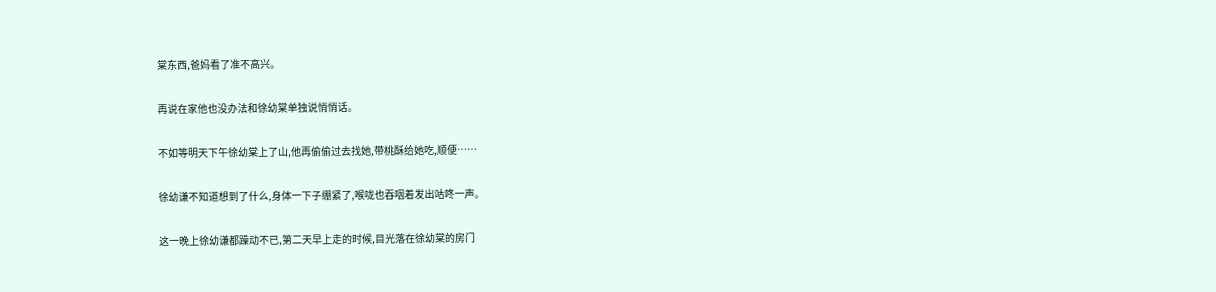棠东西,爸妈看了准不高兴。

再说在家他也没办法和徐幼棠单独说悄悄话。

不如等明天下午徐幼棠上了山,他再偷偷过去找她,带桃酥给她吃,顺便……

徐幼谦不知道想到了什么,身体一下子绷紧了,喉咙也吞咽着发出咕咚一声。

这一晚上徐幼谦都躁动不已,第二天早上走的时候,目光落在徐幼棠的房门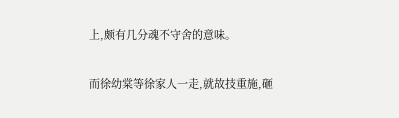上,颇有几分魂不守舍的意味。

而徐幼棠等徐家人一走,就故技重施,砸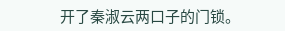开了秦淑云两口子的门锁。